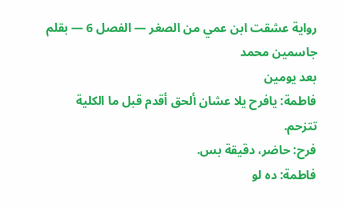رواية عشقت ابن عمي من الصغر — الفصل 6 — بقلم جاسمين محمد
بعد يومين
فاطمة: يافرح يلا عشان ألحق أقدم قبل ما الكلية تتزحم.
فرح: حاضر، دقيقة بس.
فاطمة: ده لو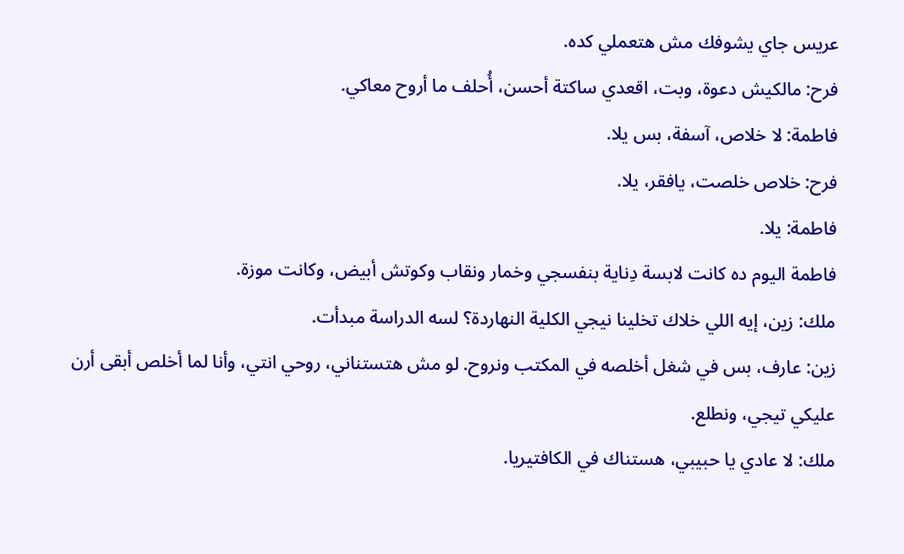عريس جاي يشوفك مش هتعملي كده.
فرح: مالكيش دعوة، وبت، اقعدي ساكتة أحسن، أُحلف ما أروح معاكي.
فاطمة: لا خلاص، آسفة، بس يلا.
فرح: خلاص خلصت، يافقر، يلا.
فاطمة: يلا.
فاطمة اليوم ده كانت لابسة دِناية بنفسجي وخمار ونقاب وكوتش أبيض، وكانت موزة.
ملك: زين، إيه اللي خلاك تخلينا نيجي الكلية النهاردة؟ لسه الدراسة مبدأت.
زين: عارف، بس في شغل أخلصه في المكتب ونروح. لو مش هتستناني، روحي انتي، وأنا لما أخلص أبقى أرن عليكي تيجي، ونطلع.
ملك: لا عادي يا حبيبي، هستناك في الكافتيريا.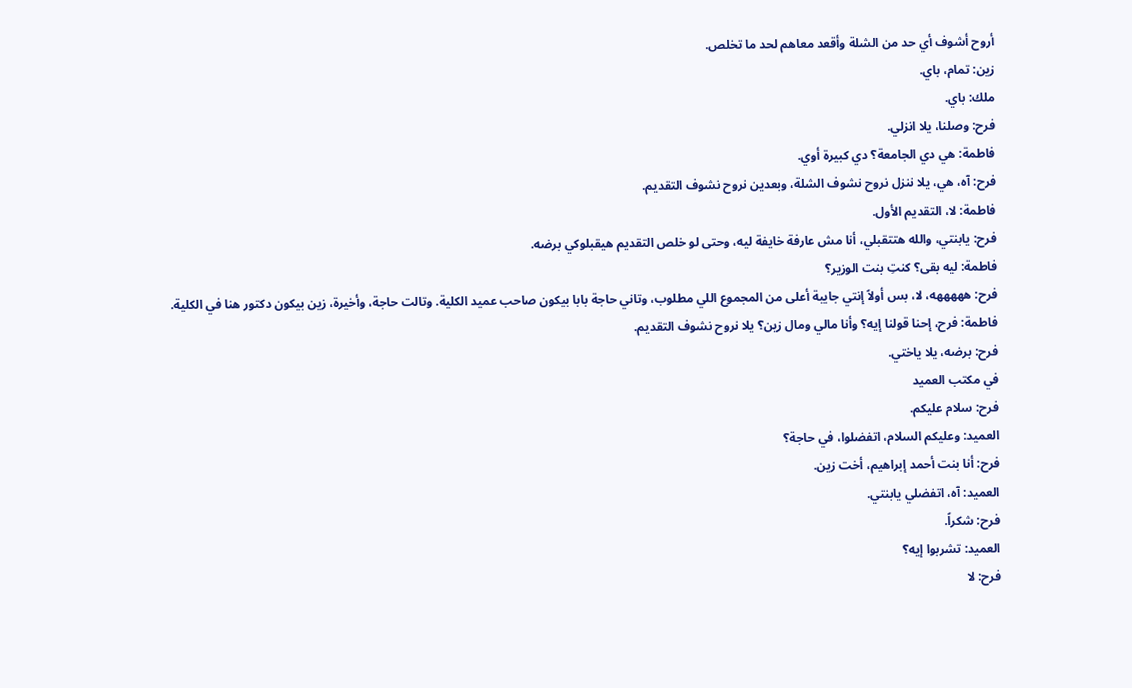أروح أشوف أي حد من الشلة وأقعد معاهم لحد ما تخلص.
زين: تمام، باي.
ملك: باي.
فرح: وصلنا، يلا انزلي.
فاطمة: هي دي الجامعة؟ دي كبيرة أوي.
فرح: آه، هي، يلا ننزل نروح نشوف الشلة، وبعدين نروح نشوف التقديم.
فاطمة: لا، التقديم الأول.
فرح: يابنتي، والله هتتقبلي، أنا مش عارفة خايفة ليه، وحتى لو خلص التقديم هيقبلوكي برضه.
فاطمة: ليه بقى؟ كنتِ بنت الوزير؟
فرح: هههههه، لا، بس أولاً إنتي جايبة أعلى من المجموع اللي مطلوب، وتاني حاجة بابا بيكون صاحب عميد الكلية. وتالت حاجة، وأخيرة، زين بيكون دكتور هنا في الكلية.
فاطمة: فرح، إحنا قولنا إيه؟ وأنا مالي ومال زين؟ يلا نروح نشوف التقديم.
فرح: برضه، يلا ياختي.
في مكتب العميد
فرح: سلام عليكم.
العميد: وعليكم السلام، اتفضلوا، في حاجة؟
فرح: أنا بنت أحمد إبراهيم، أخت زين.
العميد: آه، اتفضلي يابنتي.
فرح: شكراً.
العميد: تشربوا إيه؟
فرح: لا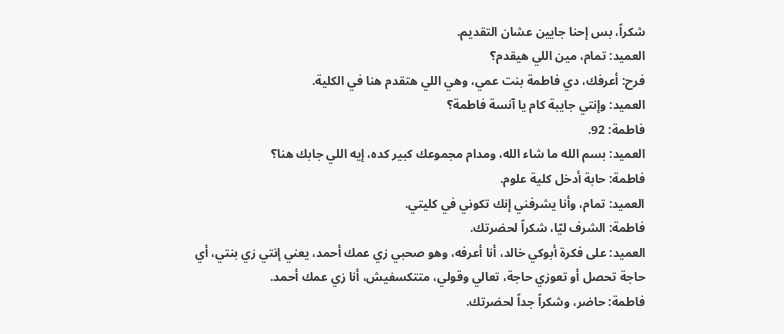شكراً، بس إحنا جايين عشان التقديم.
العميد: تمام، مين اللي هيقدم؟
فرح: أعرفك، دي فاطمة بنت عمي، وهي اللي هتقدم هنا في الكلية.
العميد: وإنتي جايبة كام يا آنسة فاطمة؟
فاطمة: 92.
العميد: بسم الله ما شاء الله، ومدام مجموعك كبير كده، إيه اللي جابك هنا؟
فاطمة: حابة أدخل كلية علوم.
العميد: تمام، وأنا يشرفني إنك تكوني في كليتي.
فاطمة: الشرف ليّا، شكراً لحضرتك.
العميد: على فكرة أبوكي خالد، أنا أعرفه، وهو صحبي زي عمك أحمد، يعني إنتي زي بنتي، أي حاجة تحصل أو تعوزي حاجة، تعالي وقولي، متتكسفيش، أنا زي عمك أحمد.
فاطمة: حاضر، وشكراً جداً لحضرتك.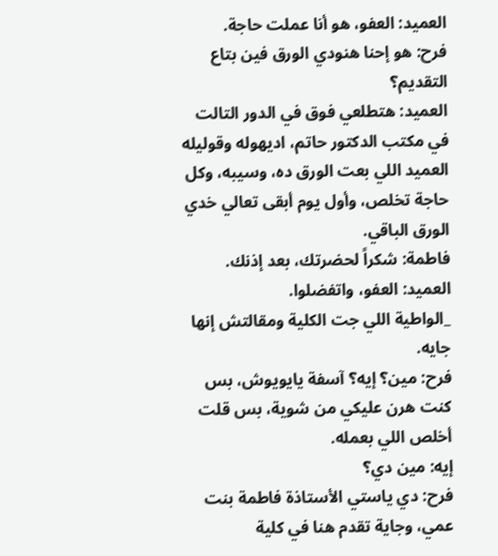العميد: العفو، هو أنا عملت حاجة.
فرح: هو إحنا هنودي الورق فين بتاع التقديم؟
العميد: هتطلعي فوق في الدور التالت في مكتب الدكتور حاتم، اديهوله وقوليله العميد اللي بعت الورق ده، وسيبه، وكل حاجة تخلص، وأول يوم أبقى تعالي خدي الورق الباقي.
فاطمة: شكراً لحضرتك، بعد إذنك.
العميد: العفو، واتفضلوا.
_الواطية اللي جت الكلية ومقالتش إنها جايه.
فرح: مين؟ إيه؟ آسفة يايويوش، بس كنت هرن عليكي من شوية، بس قلت أخلص اللي بعمله.
إيه: مين دي؟
فرح: دي ياستي الأستاذة فاطمة بنت عمي، وجاية تقدم هنا في كلية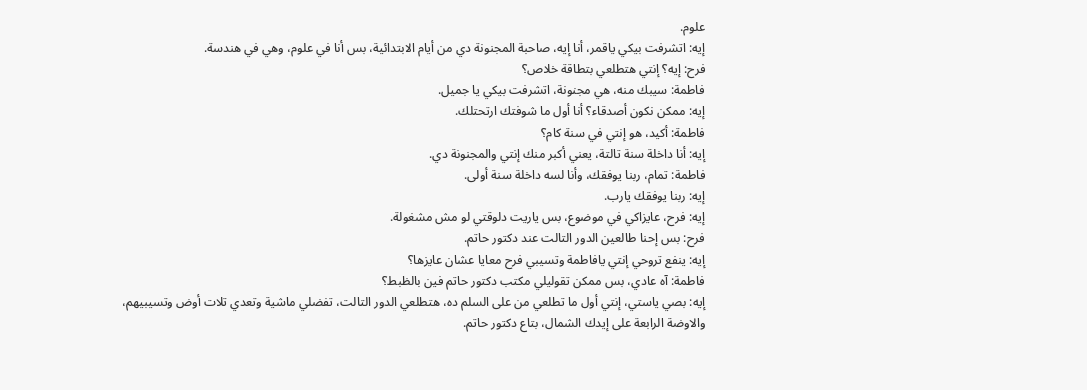علوم.
إيه: اتشرفت بيكي ياقمر، أنا إيه، صاحبة المجنونة دي من أيام الابتدائية، بس أنا في علوم، وهي في هندسة.
فرح: إيه؟ إنتي هتطلعي بتطاقة خلاص؟
فاطمة: سيبك منه، هي مجنونة، اتشرفت بيكي يا جميل.
إيه: ممكن نكون أصدقاء؟ أنا أول ما شوفتك ارتحتلك.
فاطمة: أكيد، هو إنتي في سنة كام؟
إيه: أنا داخلة سنة تالتة، يعني أكبر منك إنتي والمجنونة دي.
فاطمة: تمام، ربنا يوفقك، وأنا لسه داخلة سنة أولى.
إيه: ربنا يوفقك يارب.
إيه: فرح، عايزاكي في موضوع، بس ياريت دلوقتي لو مش مشغولة.
فرح: بس إحنا طالعين الدور التالت عند دكتور حاتم.
إيه: ينفع تروحي إنتي يافاطمة وتسيبي فرح معايا عشان عايزها؟
فاطمة: آه عادي، بس ممكن تقوليلي مكتب دكتور حاتم فين بالظبط؟
إيه: بصي ياستي، إنتي أول ما تطلعي من على السلم ده، هتطلعي الدور التالت، تفضلي ماشية وتعدي تلات أوض وتسيبيهم، والاوضة الرابعة على إيدك الشمال، بتاع دكتور حاتم.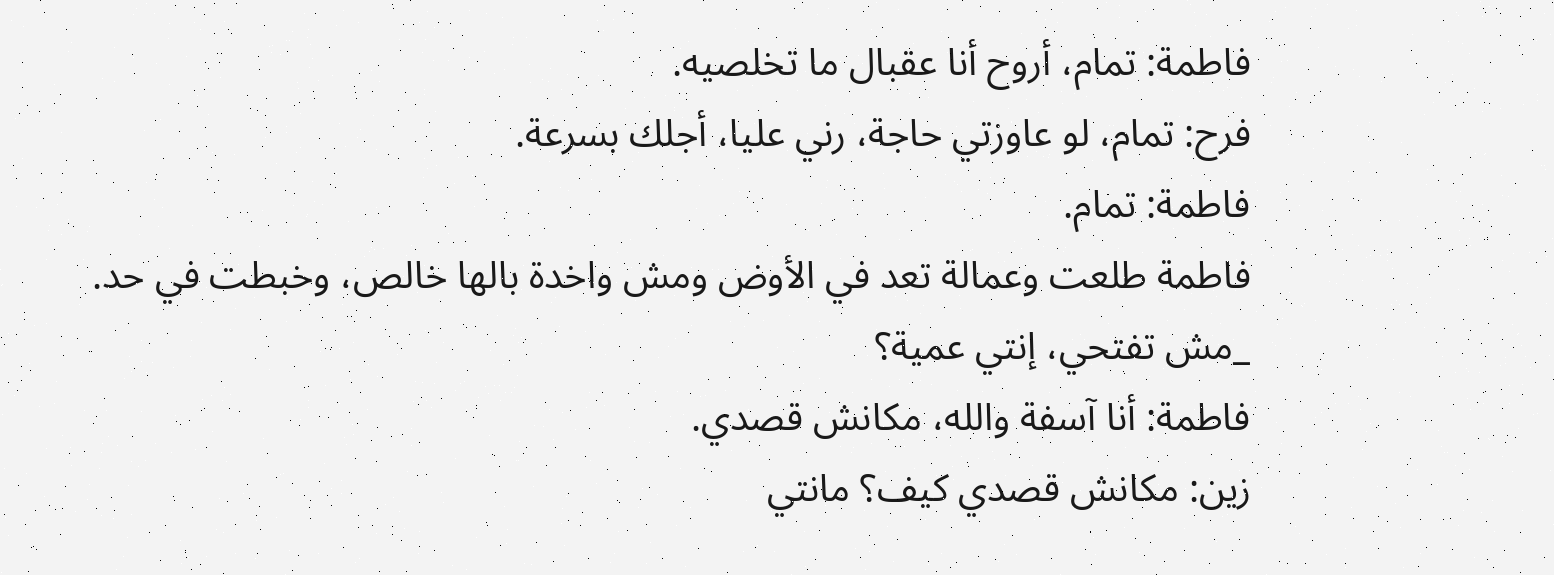فاطمة: تمام، أروح أنا عقبال ما تخلصيه.
فرح: تمام، لو عاوزتي حاجة، رني عليا، أجلك بسرعة.
فاطمة: تمام.
فاطمة طلعت وعمالة تعد في الأوض ومش واخدة بالها خالص، وخبطت في حد.
_مش تفتحي، إنتي عمية؟
فاطمة: أنا آسفة والله، مكانش قصدي.
زين: مكانش قصدي كيف؟ مانتي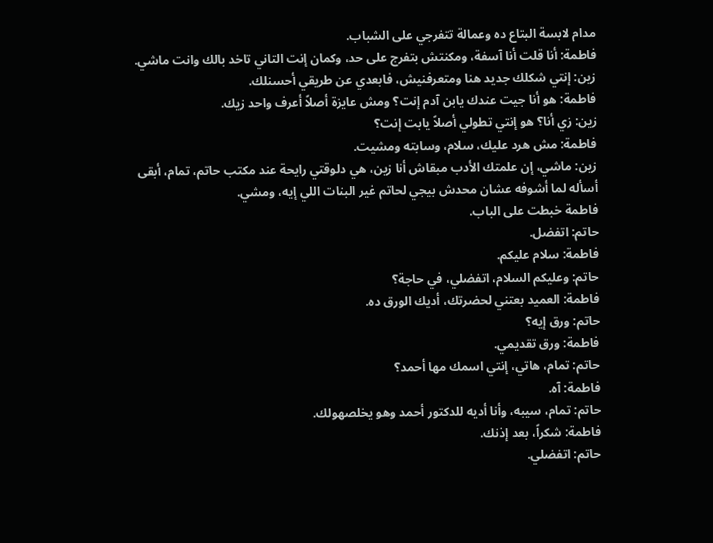مدام لابسة البتاع ده وعمالة تتفرجي على الشباب.
فاطمة: أنا قلت أنا آسفة، ومكنتش بتفرج على حد، وكمان إنت التاني تاخد بالك وانت ماشي.
زين: إنتي شكلك جديد هنا ومتعرفنيش، فابعدي عن طريقي أحسنلك.
فاطمة: هو أنا جيت عندك يابن آدم إنت؟ ومش عايزة أصلاً أعرف واحد زيك.
زين: زي أنا؟ هو إنتي تطولي أصلاً يابت إنت؟
فاطمة: مش هرد عليك، سلام، وسابته ومشيت.
زين: ماشي، إن علمتك الأدب مبقاش أنا زين، هي دلوقتي رايحة عند مكتب حاتم، تمام، أبقى أسأله لما أشوفه عشان محدش بيجي لحاتم غير البنات اللي إيه، ومشي.
فاطمة خبطت على الباب.
حاتم: اتفضل.
فاطمة: سلام عليكم.
حاتم: وعليكم السلام، اتفضلي، في حاجة؟
فاطمة: العميد بعتني لحضرتك، أديك الورق ده.
حاتم: ورق إيه؟
فاطمة: ورق تقديمي.
حاتم: تمام، هاتي، إنتي اسمك مها أحمد؟
فاطمة: آه.
حاتم: تمام، سيبه، وأنا أديه للدكتور أحمد وهو يخلصهولك.
فاطمة: شكراً، بعد إذنك.
حاتم: اتفضلي.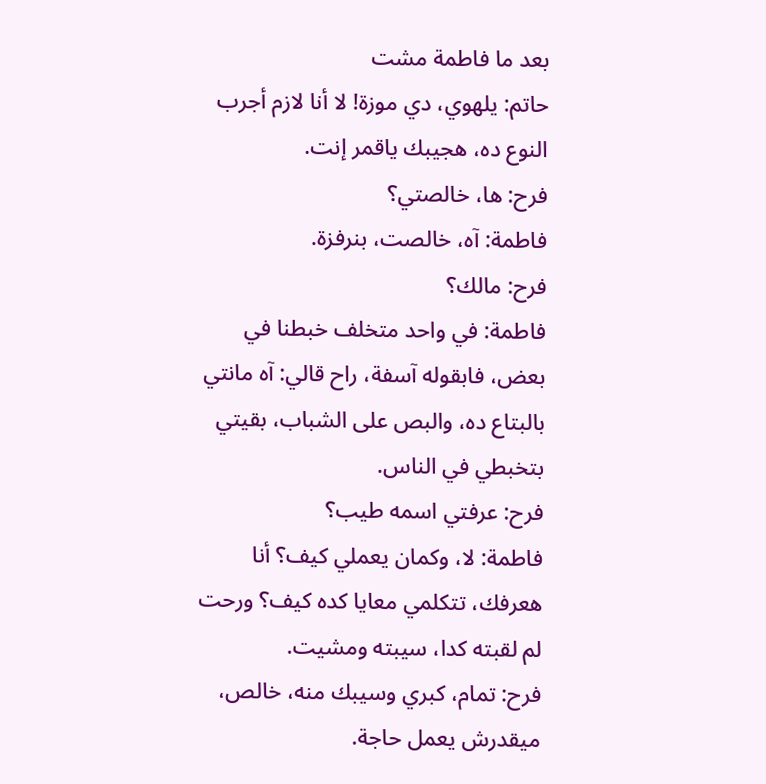بعد ما فاطمة مشت
حاتم: يلهوي، دي موزة! لا أنا لازم أجرب النوع ده، هجيبك ياقمر إنت.
فرح: ها، خالصتي؟
فاطمة: آه، خالصت، بنرفزة.
فرح: مالك؟
فاطمة: في واحد متخلف خبطنا في بعض، فابقوله آسفة، راح قالي: آه مانتي بالبتاع ده، والبص على الشباب، بقيتي بتخبطي في الناس.
فرح: عرفتي اسمه طيب؟
فاطمة: لا، وكمان يعملي كيف؟ أنا هعرفك، تتكلمي معايا كده كيف؟ ورحت لم لقبته كدا، سيبته ومشيت.
فرح: تمام، كبري وسيبك منه، خالص، ميقدرش يعمل حاجة.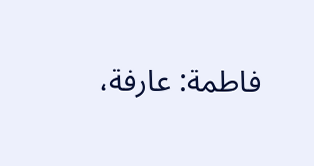فاطمة: عارفة،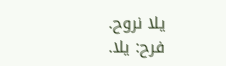يلا نروح.
فرح: يلا.